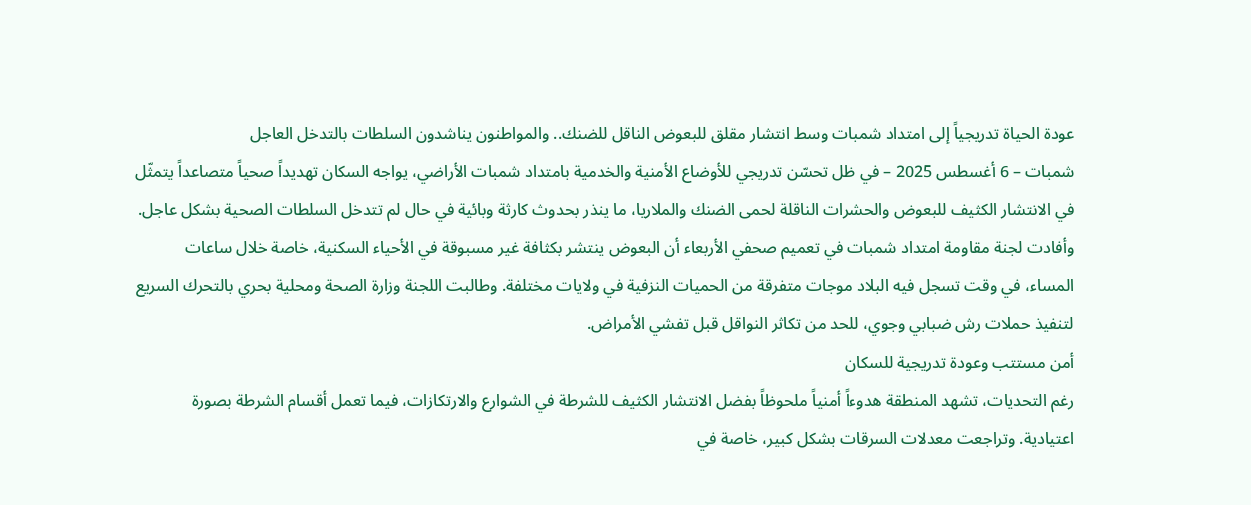عودة الحياة تدريجياً إلى امتداد شمبات وسط انتشار مقلق للبعوض الناقل للضنك.. والمواطنون يناشدون السلطات بالتدخل العاجل
شمبات – 6 أغسطس 2025 – في ظل تحسّن تدريجي للأوضاع الأمنية والخدمية بامتداد شمبات الأراضي، يواجه السكان تهديداً صحياً متصاعداً يتمثّل في الانتشار الكثيف للبعوض والحشرات الناقلة لحمى الضنك والملاريا، ما ينذر بحدوث كارثة وبائية في حال لم تتدخل السلطات الصحية بشكل عاجل.
وأفادت لجنة مقاومة امتداد شمبات في تعميم صحفي الأربعاء أن البعوض ينتشر بكثافة غير مسبوقة في الأحياء السكنية، خاصة خلال ساعات المساء، في وقت تسجل فيه البلاد موجات متفرقة من الحميات النزفية في ولايات مختلفة. وطالبت اللجنة وزارة الصحة ومحلية بحري بالتحرك السريع لتنفيذ حملات رش ضبابي وجوي، للحد من تكاثر النواقل قبل تفشي الأمراض.
أمن مستتب وعودة تدريجية للسكان
رغم التحديات، تشهد المنطقة هدوءاً أمنياً ملحوظاً بفضل الانتشار الكثيف للشرطة في الشوارع والارتكازات، فيما تعمل أقسام الشرطة بصورة اعتيادية. وتراجعت معدلات السرقات بشكل كبير، خاصة في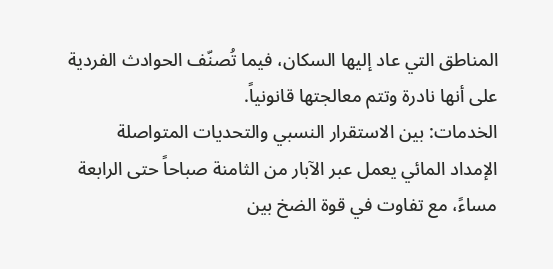المناطق التي عاد إليها السكان، فيما تُصنّف الحوادث الفردية على أنها نادرة وتتم معالجتها قانونياً.
الخدمات: بين الاستقرار النسبي والتحديات المتواصلة
الإمداد المائي يعمل عبر الآبار من الثامنة صباحاً حتى الرابعة مساءً، مع تفاوت في قوة الضخ بين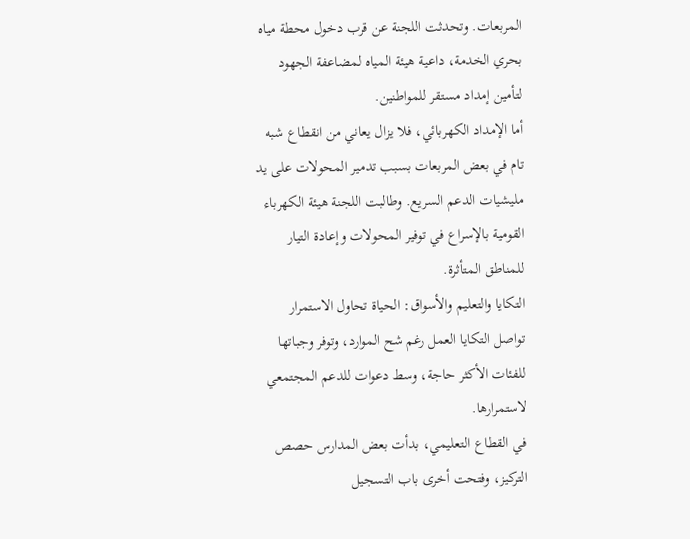المربعات. وتحدثت اللجنة عن قرب دخول محطة مياه بحري الخدمة، داعية هيئة المياه لمضاعفة الجهود لتأمين إمداد مستقر للمواطنين.
أما الإمداد الكهربائي، فلا يزال يعاني من انقطاع شبه تام في بعض المربعات بسبب تدمير المحولات على يد مليشيات الدعم السريع. وطالبت اللجنة هيئة الكهرباء القومية بالإسراع في توفير المحولات وإعادة التيار للمناطق المتأثرة.
التكايا والتعليم والأسواق: الحياة تحاول الاستمرار
تواصل التكايا العمل رغم شح الموارد، وتوفر وجباتها للفئات الأكثر حاجة، وسط دعوات للدعم المجتمعي لاستمرارها.
في القطاع التعليمي، بدأت بعض المدارس حصص التركيز، وفتحت أخرى باب التسجيل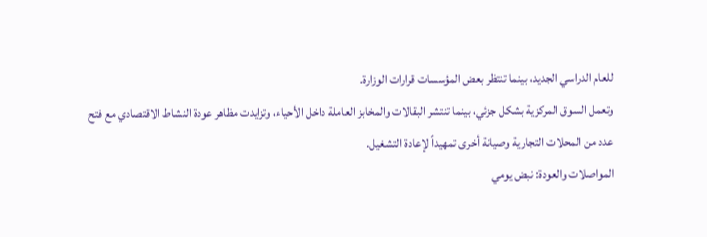للعام الدراسي الجديد، بينما تنتظر بعض المؤسسات قرارات الوزارة.
وتعمل السوق المركزية بشكل جزئي، بينما تنتشر البقالات والمخابز العاملة داخل الأحياء، وتزايدت مظاهر عودة النشاط الاقتصادي مع فتح عدد من المحلات التجارية وصيانة أخرى تمهيداً لإعادة التشغيل.
المواصلات والعودة: نبض يومي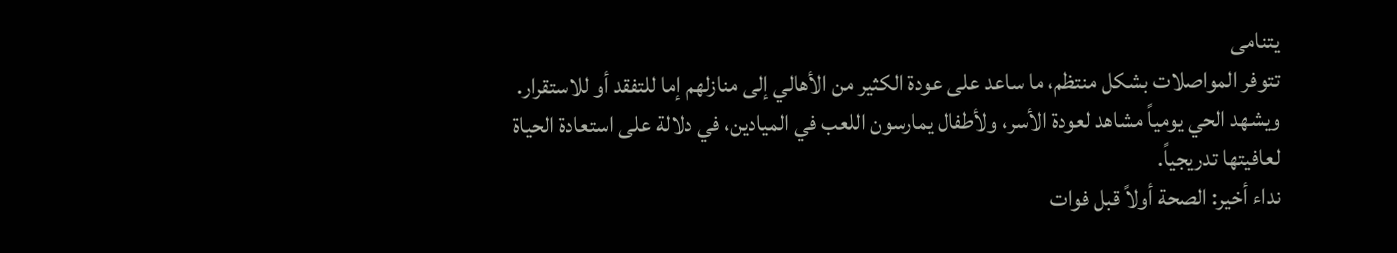يتنامى
تتوفر المواصلات بشكل منتظم، ما ساعد على عودة الكثير من الأهالي إلى منازلهم إما للتفقد أو للاستقرار. ويشهد الحي يومياً مشاهد لعودة الأسر، ولأطفال يمارسون اللعب في الميادين، في دلالة على استعادة الحياة لعافيتها تدريجياً.
نداء أخير: الصحة أولاً قبل فوات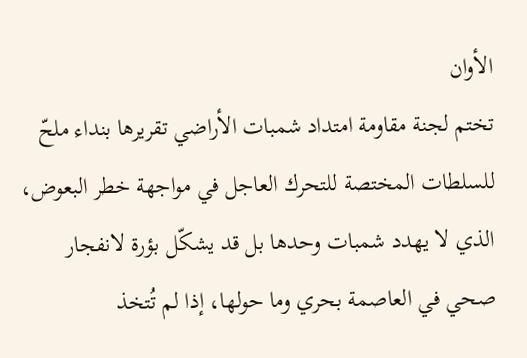الأوان
تختم لجنة مقاومة امتداد شمبات الأراضي تقريرها بنداء ملحّ للسلطات المختصة للتحرك العاجل في مواجهة خطر البعوض، الذي لا يهدد شمبات وحدها بل قد يشكّل بؤرة لانفجار صحي في العاصمة بحري وما حولها، إذا لم تُتخذ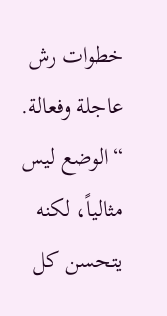خطوات رش عاجلة وفعالة.
“الوضع ليس مثالياً، لكنه يتحسن كل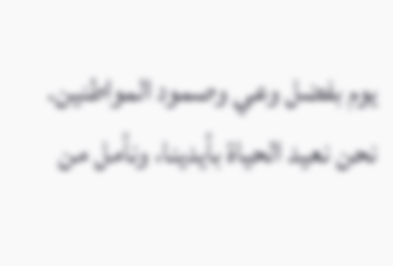يوم بفضل وعي وصمود المواطنين. نحن نعيد الحياة بأيدينا، ونأمل من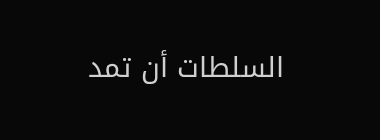السلطات أن تمد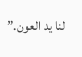لنا يد العون.”